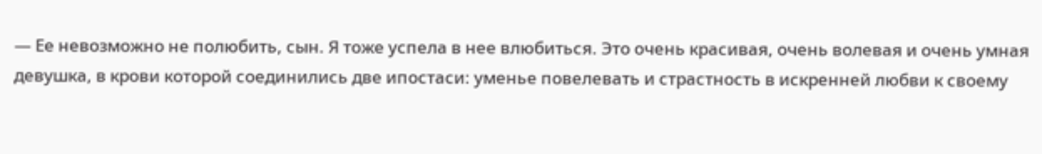— Ее невозможно не полюбить, сын. Я тоже успела в нее влюбиться. Это очень красивая, очень волевая и очень умная девушка, в крови которой соединились две ипостаси: уменье повелевать и страстность в искренней любви к своему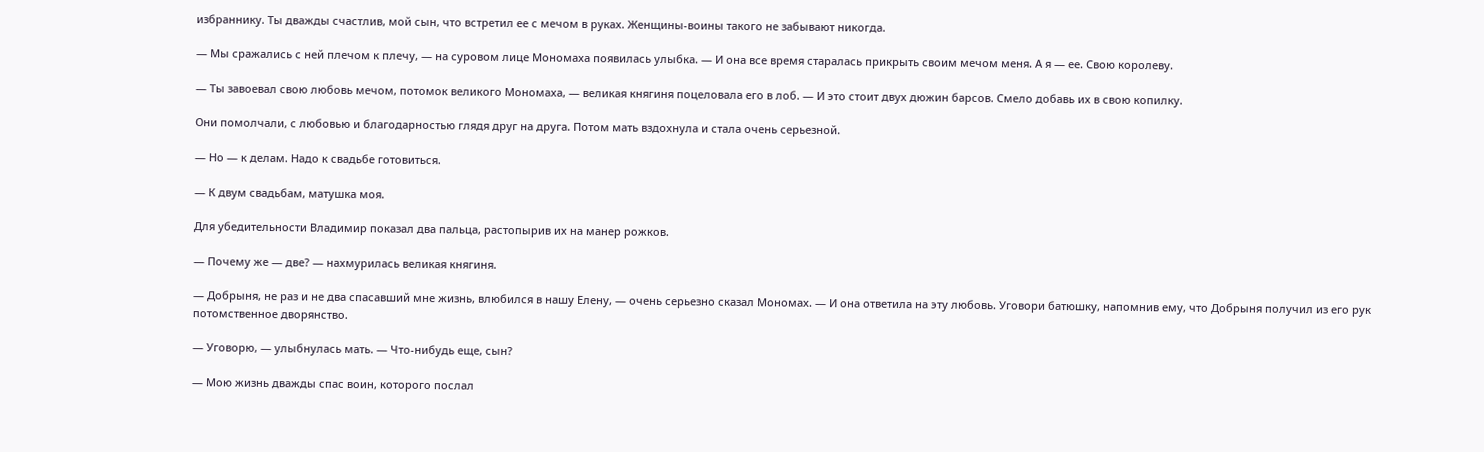избраннику. Ты дважды счастлив, мой сын, что встретил ее с мечом в руках. Женщины-воины такого не забывают никогда.

— Мы сражались с ней плечом к плечу, — на суровом лице Мономаха появилась улыбка. — И она все время старалась прикрыть своим мечом меня. А я — ее. Свою королеву.

— Ты завоевал свою любовь мечом, потомок великого Мономаха, — великая княгиня поцеловала его в лоб. — И это стоит двух дюжин барсов. Смело добавь их в свою копилку.

Они помолчали, с любовью и благодарностью глядя друг на друга. Потом мать вздохнула и стала очень серьезной.

— Но — к делам. Надо к свадьбе готовиться.

— К двум свадьбам, матушка моя.

Для убедительности Владимир показал два пальца, растопырив их на манер рожков.

— Почему же — две? — нахмурилась великая княгиня.

— Добрыня, не раз и не два спасавший мне жизнь, влюбился в нашу Елену, — очень серьезно сказал Мономах. — И она ответила на эту любовь. Уговори батюшку, напомнив ему, что Добрыня получил из его рук потомственное дворянство.

— Уговорю, — улыбнулась мать. — Что-нибудь еще, сын?

— Мою жизнь дважды спас воин, которого послал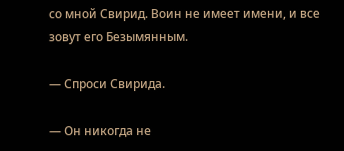со мной Свирид. Воин не имеет имени, и все зовут его Безымянным.

— Спроси Свирида.

— Он никогда не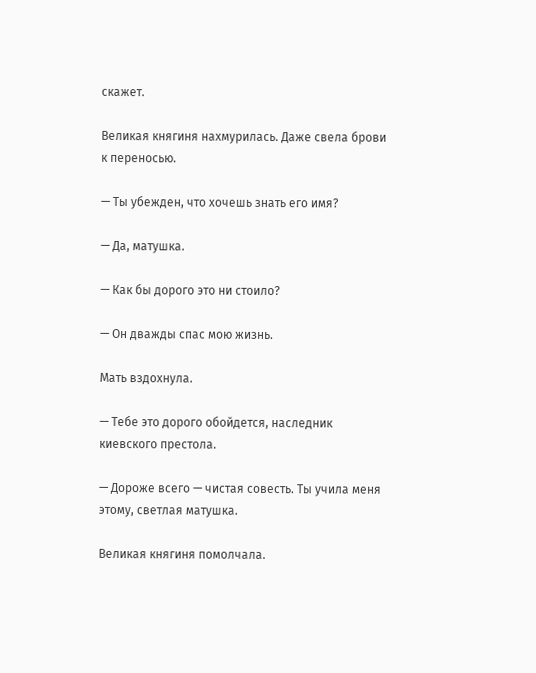скажет.

Великая княгиня нахмурилась. Даже свела брови к переносью.

— Ты убежден, что хочешь знать его имя?

— Да, матушка.

— Как бы дорого это ни стоило?

— Он дважды спас мою жизнь.

Мать вздохнула.

— Тебе это дорого обойдется, наследник киевского престола.

— Дороже всего — чистая совесть. Ты учила меня этому, светлая матушка.

Великая княгиня помолчала.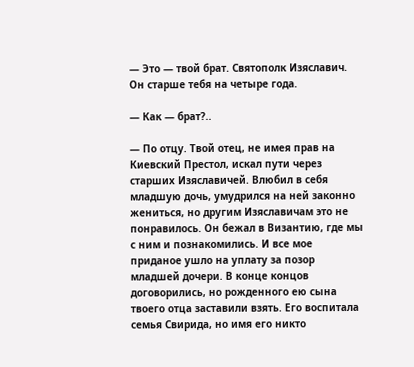— Это — твой брат. Святополк Изяславич. Он старше тебя на четыре года.

— Как — брат?..

— По отцу. Твой отец, не имея прав на Киевский Престол, искал пути через старших Изяславичей. Влюбил в себя младшую дочь, умудрился на ней законно жениться, но другим Изяславичам это не понравилось. Он бежал в Византию, где мы с ним и познакомились. И все мое приданое ушло на уплату за позор младшей дочери. В конце концов договорились, но рожденного ею сына твоего отца заставили взять. Его воспитала семья Свирида, но имя его никто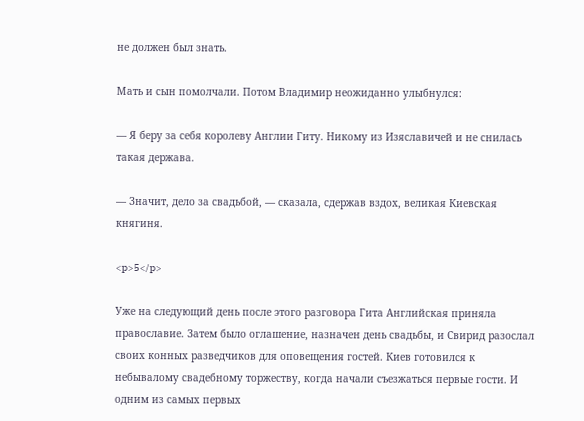не должен был знать.

Мать и сын помолчали. Потом Владимир неожиданно улыбнулся:

— Я беру за себя королеву Англии Гиту. Никому из Изяславичей и не снилась такая держава.

— Значит, дело за свадьбой, — сказала, сдержав вздох, великая Киевская княгиня.

<p>5</p>

Уже на следующий день после этого разговора Гита Английская приняла православие. Затем было оглашение, назначен день свадьбы, и Свирид разослал своих конных разведчиков для оповещения гостей. Киев готовился к небывалому свадебному торжеству, когда начали съезжаться первые гости. И одним из самых первых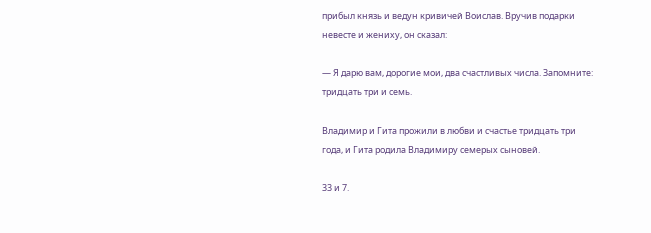прибыл князь и ведун кривичей Воислав. Вручив подарки невесте и жениху, он сказал:

— Я дарю вам, дорогие мои, два счастливых числа. Запомните: тридцать три и семь.

Владимир и Гита прожили в любви и счастье тридцать три года, и Гита родила Владимиру семерых сыновей.

33 и 7.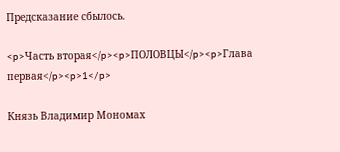Предсказание сбылось.

<p>Часть вторая</p><p>ПОЛОВЦЫ</p><p>Глава первая</p><p>1</p>

Князь Владимир Мономах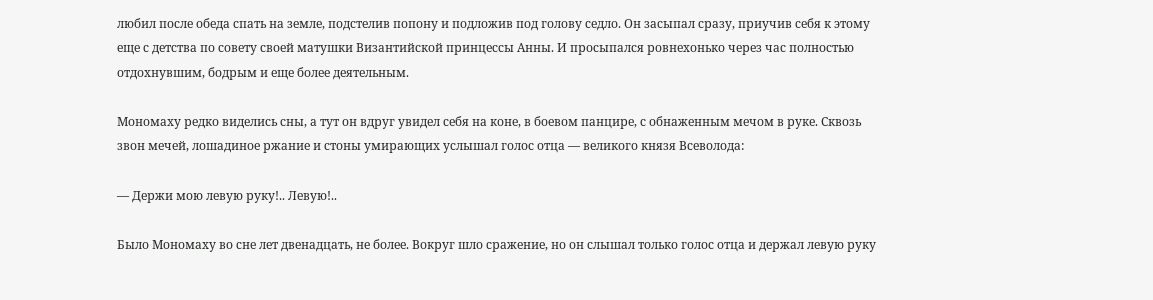любил после обеда спать на земле, подстелив попону и подложив под голову седло. Он засыпал сразу, приучив себя к этому еще с детства по совету своей матушки Византийской принцессы Анны. И просыпался ровнехонько через час полностью отдохнувшим, бодрым и еще более деятельным.

Мономаху редко виделись сны, а тут он вдруг увидел себя на коне, в боевом панцире, с обнаженным мечом в руке. Сквозь звон мечей, лошадиное ржание и стоны умирающих услышал голос отца — великого князя Всеволода:

— Держи мою левую руку!.. Левую!..

Было Мономаху во сне лет двенадцать, не более. Вокруг шло сражение, но он слышал только голос отца и держал левую руку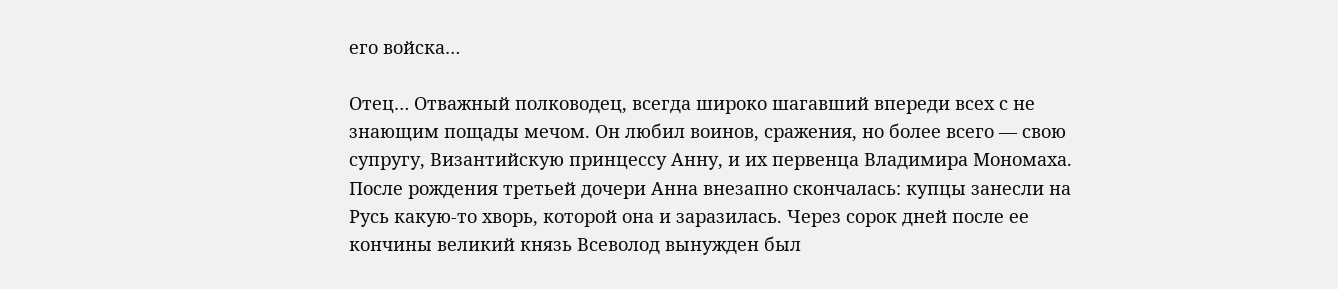его войска…

Отец… Отважный полководец, всегда широко шагавший впереди всех с не знающим пощады мечом. Он любил воинов, сражения, но более всего — свою супругу, Византийскую принцессу Анну, и их первенца Владимира Мономаха. После рождения третьей дочери Анна внезапно скончалась: купцы занесли на Русь какую-то хворь, которой она и заразилась. Через сорок дней после ее кончины великий князь Всеволод вынужден был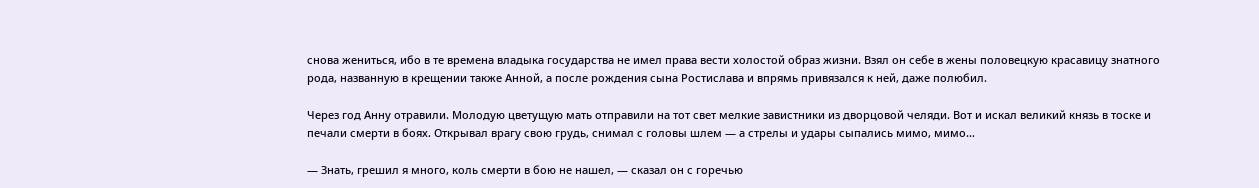снова жениться, ибо в те времена владыка государства не имел права вести холостой образ жизни. Взял он себе в жены половецкую красавицу знатного рода, названную в крещении также Анной, а после рождения сына Ростислава и впрямь привязался к ней, даже полюбил.

Через год Анну отравили. Молодую цветущую мать отправили на тот свет мелкие завистники из дворцовой челяди. Вот и искал великий князь в тоске и печали смерти в боях. Открывал врагу свою грудь, снимал с головы шлем — а стрелы и удары сыпались мимо, мимо…

— Знать, грешил я много, коль смерти в бою не нашел, — сказал он с горечью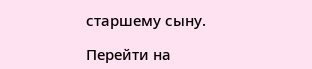старшему сыну.

Перейти на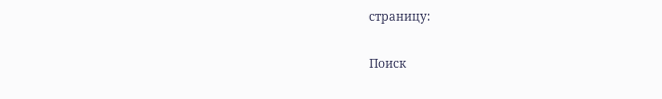страницу:

Поиск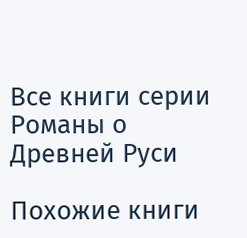Все книги серии Романы о Древней Руси

Похожие книги